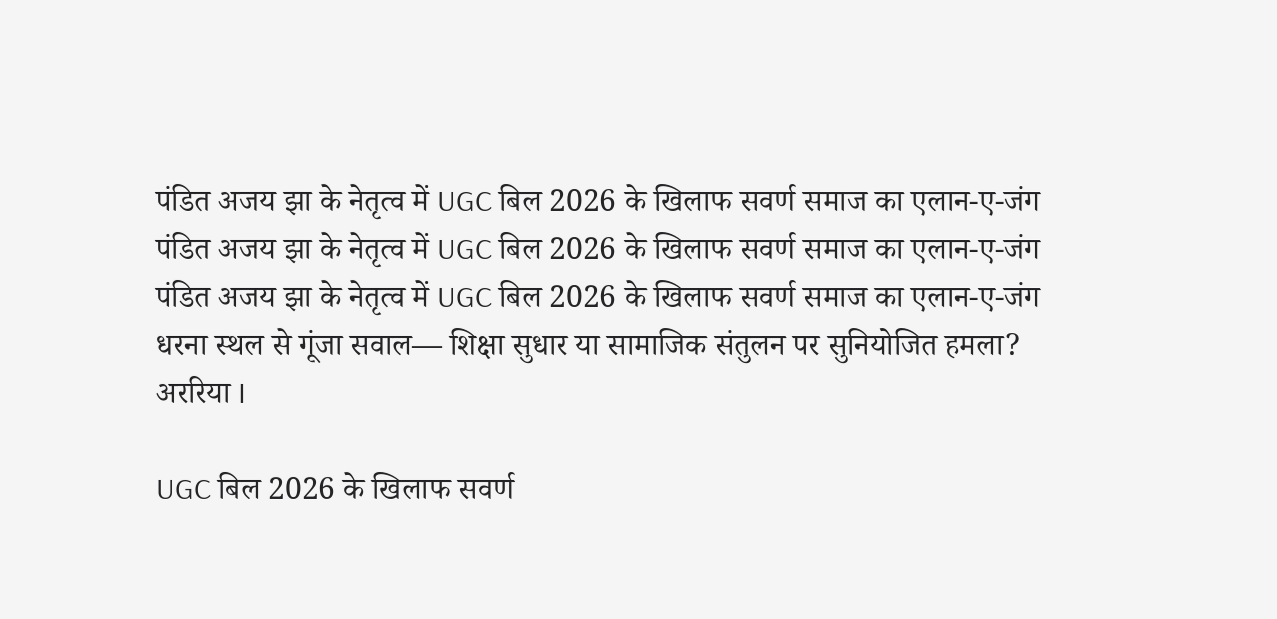पंडित अजय झा के नेतृत्व में UGC बिल 2026 के खिलाफ सवर्ण समाज का एलान-ए-जंग
पंडित अजय झा के नेतृत्व में UGC बिल 2026 के खिलाफ सवर्ण समाज का एलान-ए-जंग
पंडित अजय झा के नेतृत्व में UGC बिल 2026 के खिलाफ सवर्ण समाज का एलान-ए-जंग
धरना स्थल से गूंजा सवाल— शिक्षा सुधार या सामाजिक संतुलन पर सुनियोजित हमला?
अररिया I

UGC बिल 2026 के खिलाफ सवर्ण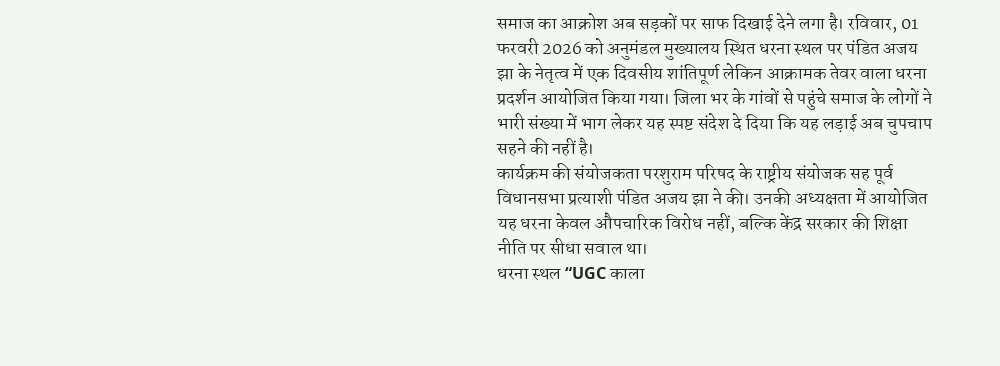समाज का आक्रोश अब सड़कों पर साफ दिखाई देने लगा है। रविवार, 01 फरवरी 2026 को अनुमंडल मुख्यालय स्थित धरना स्थल पर पंडित अजय झा के नेतृत्व में एक दिवसीय शांतिपूर्ण लेकिन आक्रामक तेवर वाला धरना प्रदर्शन आयोजित किया गया। जिला भर के गांवों से पहुंचे समाज के लोगों ने भारी संख्या में भाग लेकर यह स्पष्ट संदेश दे दिया कि यह लड़ाई अब चुपचाप सहने की नहीं है।
कार्यक्रम की संयोजकता परशुराम परिषद के राष्ट्रीय संयोजक सह पूर्व विधानसभा प्रत्याशी पंडित अजय झा ने की। उनकी अध्यक्षता में आयोजित यह धरना केवल औपचारिक विरोध नहीं, बल्कि केंद्र सरकार की शिक्षा नीति पर सीधा सवाल था।
धरना स्थल “UGC काला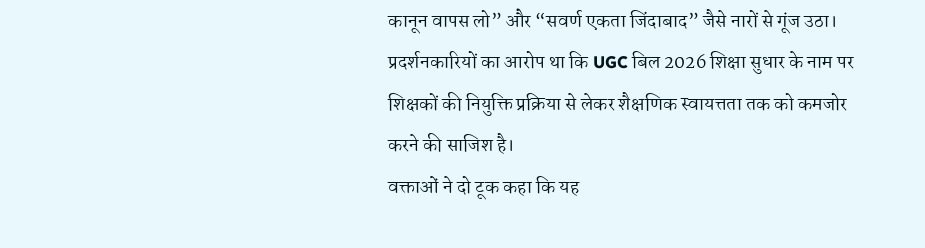कानून वापस लो” और “सवर्ण एकता जिंदाबाद” जैसे नारों से गूंज उठा। प्रदर्शनकारियों का आरोप था कि UGC बिल 2026 शिक्षा सुधार के नाम पर शिक्षकों की नियुक्ति प्रक्रिया से लेकर शैक्षणिक स्वायत्तता तक को कमजोर करने की साजिश है।
वक्ताओं ने दो टूक कहा कि यह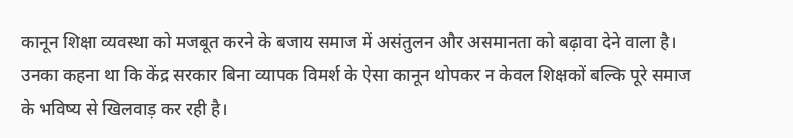कानून शिक्षा व्यवस्था को मजबूत करने के बजाय समाज में असंतुलन और असमानता को बढ़ावा देने वाला है। उनका कहना था कि केंद्र सरकार बिना व्यापक विमर्श के ऐसा कानून थोपकर न केवल शिक्षकों बल्कि पूरे समाज के भविष्य से खिलवाड़ कर रही है।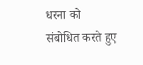धरना को संबोधित करते हुए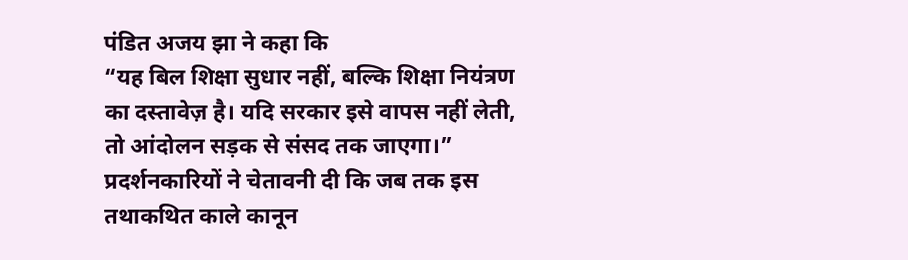पंडित अजय झा ने कहा कि
“यह बिल शिक्षा सुधार नहीं, बल्कि शिक्षा नियंत्रण का दस्तावेज़ है। यदि सरकार इसे वापस नहीं लेती, तो आंदोलन सड़क से संसद तक जाएगा।”
प्रदर्शनकारियों ने चेतावनी दी कि जब तक इस तथाकथित काले कानून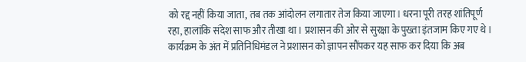को रद्द नहीं किया जाता, तब तक आंदोलन लगातार तेज किया जाएगा। धरना पूरी तरह शांतिपूर्ण रहा, हालांकि संदेश साफ और तीखा था। प्रशासन की ओर से सुरक्षा के पुख्ता इंतजाम किए गए थे।
कार्यक्रम के अंत में प्रतिनिधिमंडल ने प्रशासन को ज्ञापन सौंपकर यह साफ कर दिया कि अब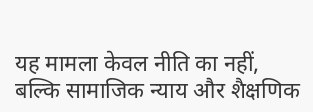यह मामला केवल नीति का नहीं, बल्कि सामाजिक न्याय और शैक्षणिक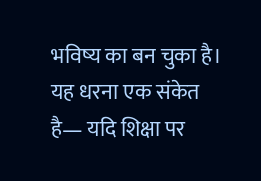भविष्य का बन चुका है।
यह धरना एक संकेत है— यदि शिक्षा पर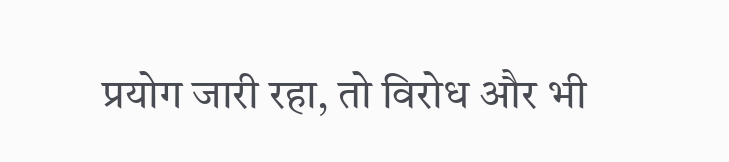प्रयोग जारी रहा, तो विरोध और भी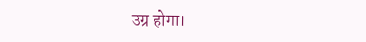उग्र होगा।